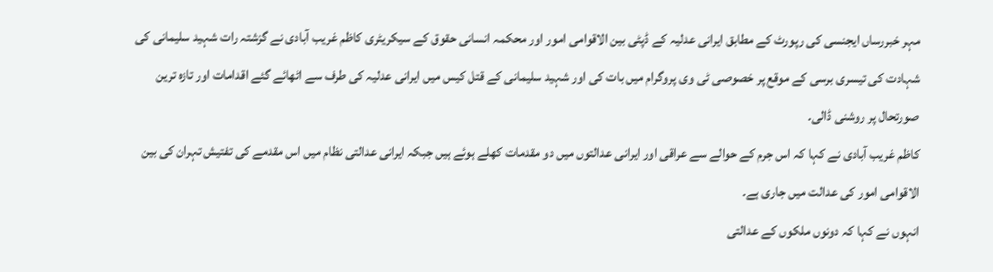مہر خبررساں ایجنسی کی رپورٹ کے مطابق ایرانی عدلیہ کے ڈپٹی بین الاقوامی امور اور محکمہ انسانی حقوق کے سیکریٹری کاظم غریب آبادی نے گزشتہ رات شہید سلیمانی کی شہادت کی تیسری برسی کے موقع پر خصوصی ٹی وی پروگرام میں بات کی اور شہید سلیمانی کے قتل کیس میں ایرانی عدلیہ کی طرف سے اٹھائے گئے اقدامات اور تازہ ترین صورتحال پر روشنی ڈالی۔
کاظم غریب آبادی نے کہا کہ اس جرم کے حوالے سے عراقی اور ایرانی عدالتوں میں دو مقدمات کھلے ہوئے ہیں جبکہ ایرانی عدالتی نظام میں اس مقدمے کی تفتیش تہران کی بین الاقوامی امور کی عدالت میں جاری ہے۔
انہوں نے کہا کہ دونوں ملکوں کے عدالتی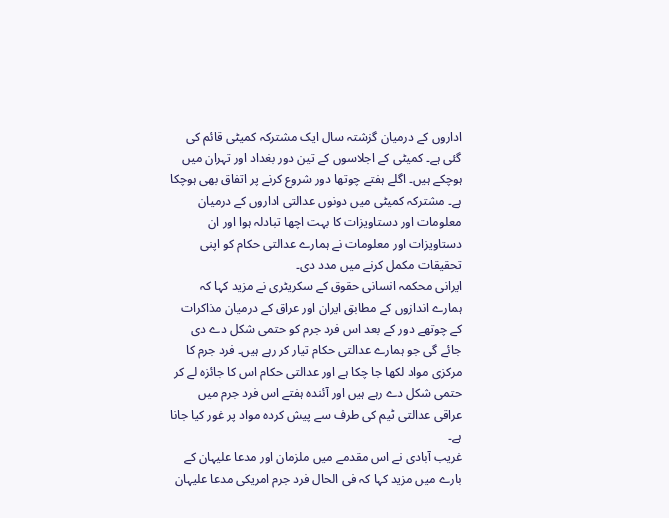اداروں کے درمیان گزشتہ سال ایک مشترکہ کمیٹی قائم کی گئی ہے۔ کمیٹی کے اجلاسوں کے تین دور بغداد اور تہران میں ہوچکے ہیں۔ اگلے ہفتے چوتھا دور شروع کرنے پر اتفاق بھی ہوچکا ہے۔ مشترکہ کمیٹی میں دونوں عدالتی اداروں کے درمیان معلومات اور دستاویزات کا بہت اچھا تبادلہ ہوا اور ان دستاویزات اور معلومات نے ہمارے عدالتی حکام کو اپنی تحقیقات مکمل کرنے میں مدد دی۔
ایرانی محکمہ انسانی حقوق کے سکریٹری نے مزید کہا کہ ہمارے اندازوں کے مطابق ایران اور عراق کے درمیان مذاکرات کے چوتھے دور کے بعد اس فرد جرم کو حتمی شکل دے دی جائے گی جو ہمارے عدالتی حکام تیار کر رہے ہیں۔ فرد جرم کا مرکزی مواد لکھا جا چکا ہے اور عدالتی حکام اس کا جائزہ لے کر حتمی شکل دے رہے ہیں اور آئندہ ہفتے اس فرد جرم میں عراقی عدالتی ٹیم کی طرف سے پیش کردہ مواد پر غور کیا جانا ہے۔
غریب آبادی نے اس مقدمے میں ملزمان اور مدعا علیہان کے بارے میں مزید کہا کہ فی الحال فرد جرم امریکی مدعا علیہان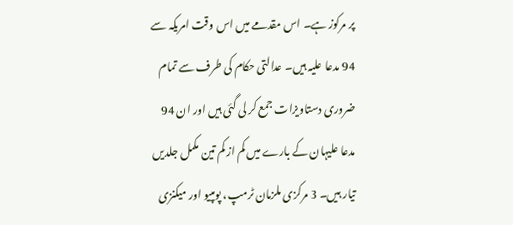پر مرکوز ہے۔ اس مقدمے میں اس وقت امریکہ سے 94 مدعا علیہ ہیں۔ عدالتی حکام کی طرف سے تمام ضروری دستاویزات جمع کر لی گئی ہیں اور ان 94 مدعا علیہان کے بارے میں کم از کم تین مکمل جلدیں تیار ہیں۔ 3 مرکزی ملزمان ٹرمپ، پومپیو اور میکنزی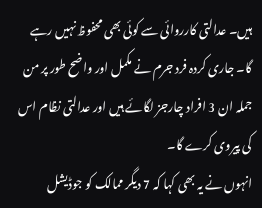ہیں۔ عدالتی کارروائی سے کوئی بھی محفوظ نہیں رہے گا۔ جاری کردہ فرد جرم نے مکمل اور واضح طور پر من جملہ ان 3 افراد چارجز لگائے ہیں اور عدالتی نظام اس کی پیروی کرے گا۔
انہوں نے یہ بھی کہا کہ 7 دیگر ممالک کو جوڈیشل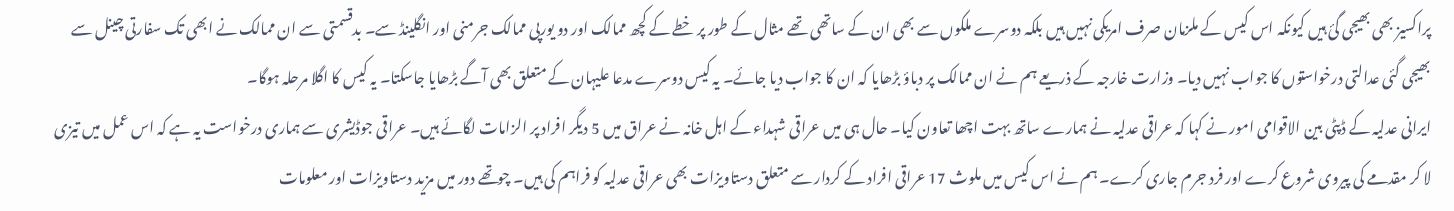پراکسیز بھی بھیجی گئ ہیں کیونکہ اس کیس کے ملزمان صرف امریکی نہیں ہیں بلکہ دوسرے ملکوں سے بھی ان کے ساتھی تھے مثال کے طور پر خطے کے کچھ ممالک اور دو یورپی ممالک جرمنی اور انگلینڈ سے۔ بدقسمتی سے ان ممالک نے ابھی تک سفارتی چینل سے بھیجی گئی عدالتی درخواستوں کا جواب نہیں دیا۔ وزارت خارجہ کے ذریعے ہم نے ان ممالک پر دباؤ بڑھایا کہ ان کا جواب دیا جائے۔ یہ کیس دوسرے مدعا علیہان کے متعلق بھی آگے بڑھایا جاسکتا۔ یہ کیس کا اگلا مرحلہ ہوگا۔
ایرانی عدلیہ کے ڈپٹی بین الاقوامی امور نے کہا کہ عراقی عدلیہ نے ہمارے ساتھ بہت اچھا تعاون کیا۔ حال ہی میں عراقی شہداء کے اہل خانہ نے عراق میں 5 دیگر افراد پر الزامات لگائے ہیں۔ عراقی جوڈیشری سے ہماری درخواست یہ ہے کہ اس عمل میں تیزی لا کر مقدمے کی پیروی شروع کرے اور فرد جرم جاری کرے۔ ہم نے اس کیس میں ملوث 17 عراقی افراد کے کردار سے متعلق دستاویزات بھی عراقی عدلیہ کو فراہم کی ہیں۔ چوتھے دور میں مزید دستاویزات اور معلومات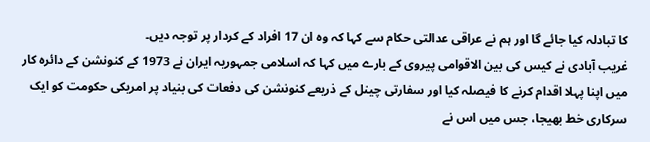کا تبادلہ کیا جائے گا اور ہم نے عراقی عدالتی حکام سے کہا کہ وہ ان 17 افراد کے کردار پر توجہ دیں۔
غریب آبادی نے کیس کی بین الاقوامی پیروی کے بارے میں کہا کہ اسلامی جمہوریہ ایران نے 1973 کے کنونشن کے دائرہ کار میں اپنا پہلا اقدام کرنے کا فیصلہ کیا اور سفارتی چینل کے ذریعے کنونشن کی دفعات کی بنیاد پر امریکی حکومت کو ایک سرکاری خط بھیجا، جس میں اس نے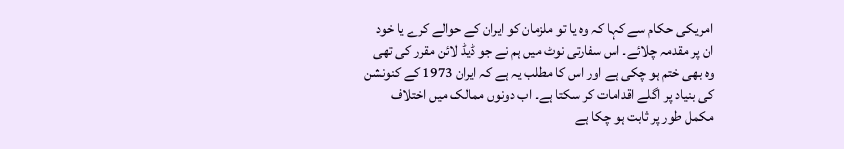امریکی حکام سے کہا کہ وہ یا تو ملزمان کو ایران کے حوالے کرے یا خود ان پر مقدمہ چلائے۔ اس سفارتی نوٹ میں ہم نے جو ڈیڈ لائن مقرر کی تھی وہ بھی ختم ہو چکی ہے اور اس کا مطلب یہ ہے کہ ایران 1973 کے کنونشن کی بنیاد پر اگلے اقدامات کر سکتا ہے۔ اب دونوں ممالک میں اختلاف مکمل طور پر ثابت ہو چکا ہے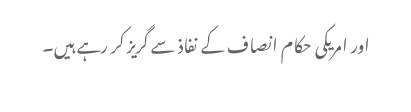اور امریکی حکام انصاف کے نفاذ سے گریز کر رہے ہیں۔